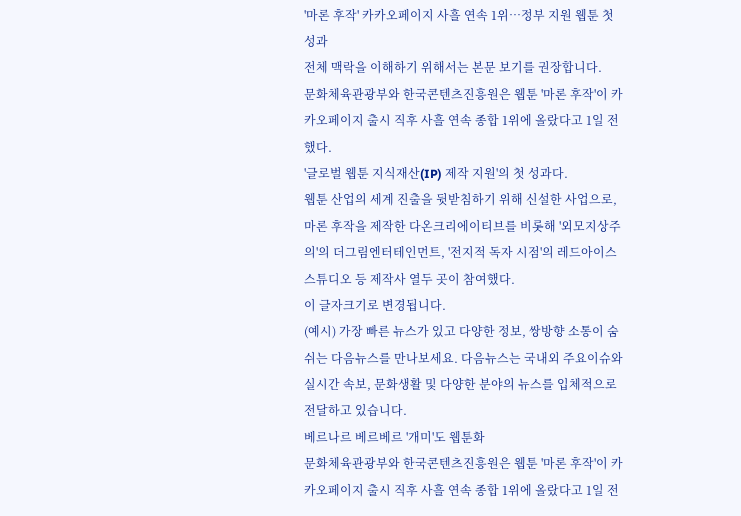'마론 후작' 카카오페이지 사흘 연속 1위…정부 지원 웹툰 첫 성과
전체 맥락을 이해하기 위해서는 본문 보기를 권장합니다.
문화체육관광부와 한국콘텐츠진흥원은 웹툰 '마론 후작'이 카카오페이지 출시 직후 사흘 연속 종합 1위에 올랐다고 1일 전했다.
'글로벌 웹툰 지식재산(IP) 제작 지원'의 첫 성과다.
웹툰 산업의 세계 진출을 뒷받침하기 위해 신설한 사업으로, 마론 후작을 제작한 다온크리에이티브를 비롯해 '외모지상주의'의 더그림엔터테인먼트, '전지적 독자 시점'의 레드아이스 스튜디오 등 제작사 열두 곳이 참여했다.
이 글자크기로 변경됩니다.
(예시) 가장 빠른 뉴스가 있고 다양한 정보, 쌍방향 소통이 숨쉬는 다음뉴스를 만나보세요. 다음뉴스는 국내외 주요이슈와 실시간 속보, 문화생활 및 다양한 분야의 뉴스를 입체적으로 전달하고 있습니다.
베르나르 베르베르 '개미'도 웹툰화
문화체육관광부와 한국콘텐츠진흥원은 웹툰 '마론 후작'이 카카오페이지 출시 직후 사흘 연속 종합 1위에 올랐다고 1일 전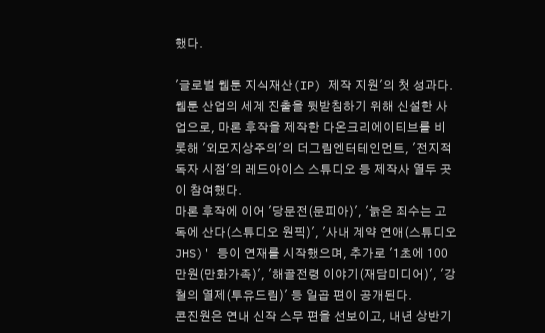했다.

'글로벌 웹툰 지식재산(IP) 제작 지원'의 첫 성과다. 웹툰 산업의 세계 진출을 뒷받침하기 위해 신설한 사업으로, 마론 후작을 제작한 다온크리에이티브를 비롯해 '외모지상주의'의 더그림엔터테인먼트, '전지적 독자 시점'의 레드아이스 스튜디오 등 제작사 열두 곳이 참여했다.
마론 후작에 이어 '당문전(문피아)', '늙은 죄수는 고독에 산다(스튜디오 원픽)', '사내 계약 연애(스튜디오JHS)' 등이 연재를 시작했으며, 추가로 '1초에 100만원(만화가족)', '해골전령 이야기(재담미디어)', '강철의 열제(투유드림)' 등 일곱 편이 공개된다.
콘진원은 연내 신작 스무 편을 선보이고, 내년 상반기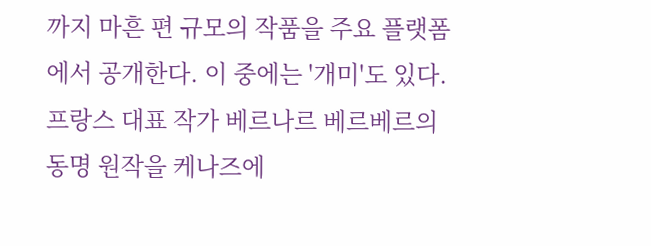까지 마흔 편 규모의 작품을 주요 플랫폼에서 공개한다. 이 중에는 '개미'도 있다. 프랑스 대표 작가 베르나르 베르베르의 동명 원작을 케나즈에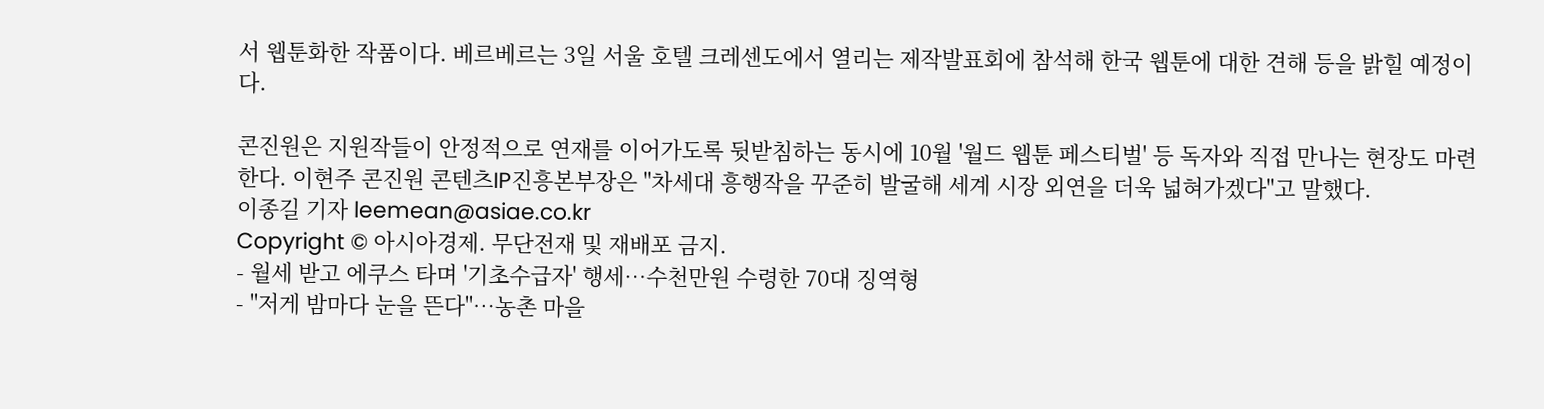서 웹툰화한 작품이다. 베르베르는 3일 서울 호텔 크레센도에서 열리는 제작발표회에 참석해 한국 웹툰에 대한 견해 등을 밝힐 예정이다.

콘진원은 지원작들이 안정적으로 연재를 이어가도록 뒷받침하는 동시에 10월 '월드 웹툰 페스티벌' 등 독자와 직접 만나는 현장도 마련한다. 이현주 콘진원 콘텐츠IP진흥본부장은 "차세대 흥행작을 꾸준히 발굴해 세계 시장 외연을 더욱 넓혀가겠다"고 말했다.
이종길 기자 leemean@asiae.co.kr
Copyright © 아시아경제. 무단전재 및 재배포 금지.
- 월세 받고 에쿠스 타며 '기초수급자' 행세…수천만원 수령한 70대 징역형
- "저게 밤마다 눈을 뜬다"…농촌 마을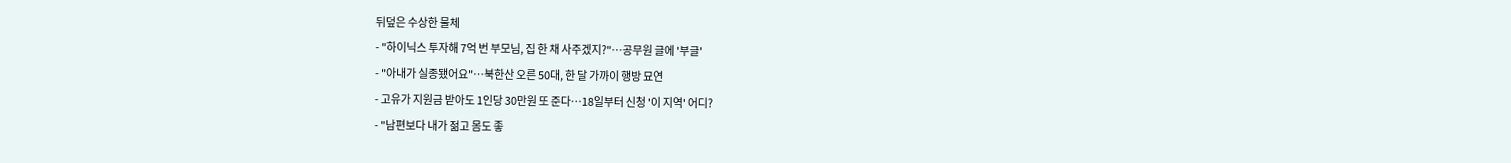뒤덮은 수상한 물체
- "하이닉스 투자해 7억 번 부모님, 집 한 채 사주겠지?"…공무원 글에 '부글'
- "아내가 실종됐어요"…북한산 오른 50대, 한 달 가까이 행방 묘연
- 고유가 지원금 받아도 1인당 30만원 또 준다…18일부터 신청 '이 지역' 어디?
- "남편보다 내가 젊고 몸도 좋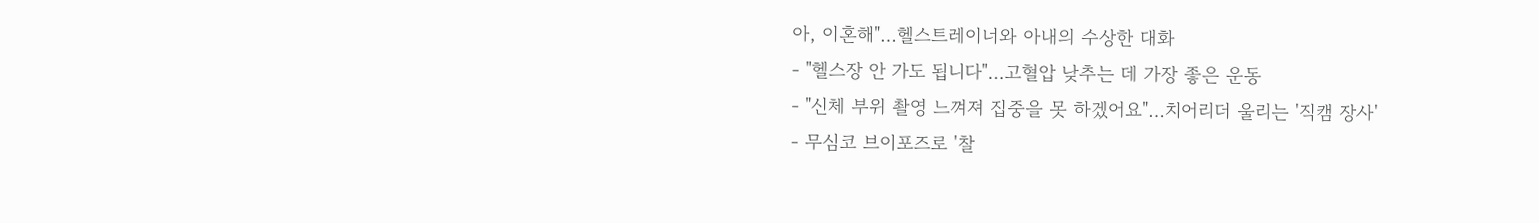아, 이혼해"…헬스트레이너와 아내의 수상한 대화
- "헬스장 안 가도 됩니다"…고혈압 낮추는 데 가장 좋은 운동
- "신체 부위 촬영 느껴져 집중을 못 하겠어요"…치어리더 울리는 '직캠 장사'
- 무심코 브이포즈로 '찰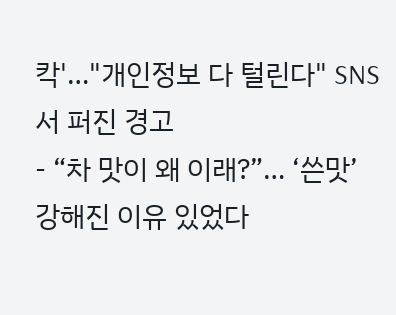칵'…"개인정보 다 털린다" SNS서 퍼진 경고
- “차 맛이 왜 이래?”… ‘쓴맛’ 강해진 이유 있었다